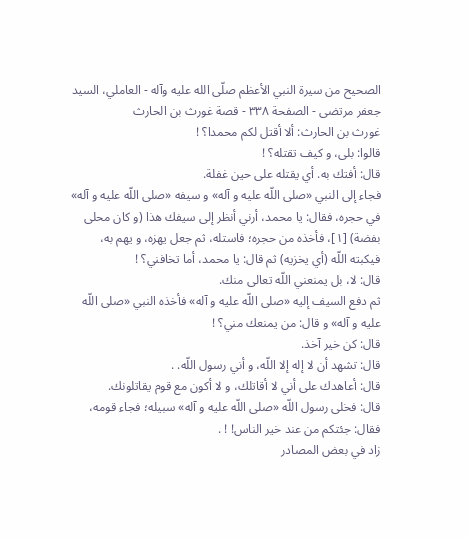الصحيح من سيرة النبي الأعظم صلّى الله عليه وآله - العاملي، السيد جعفر مرتضى - الصفحة ٣٣٨ - قصة غورث بن الحارث
غورث بن الحارث: ألا أقتل لكم محمدا؟ !
قالوا: بلى، و كيف تقتله؟ !
قال: أفتك به. أي يقتله على حين غفلة.
فجاء إلى النبي «صلى اللّه عليه و آله» و سيفه «صلى اللّه عليه و آله» في حجره، فقال: يا محمد، أرني أنظر إلى سيفك هذا (و كان محلى بفضة) [١]، فأخذه من حجره؛ فاستله، ثم جعل يهزه، و يهم به، فيكبته اللّه (أي يخزيه) ثم قال: يا محمد، أما تخافني؟ !
قال: لا، بل يمنعني اللّه تعالى منك.
ثم دفع السيف إليه «صلى اللّه عليه و آله» فأخذه النبي «صلى اللّه عليه و آله» و قال: من يمنعك مني؟ !
قال: كن خير آخذ.
قال: تشهد أن لا إله إلا اللّه، و أني رسول اللّه. .
قال: أعاهدك على أني لا أقاتلك، و لا أكون مع قوم يقاتلونك.
قال: فخلى رسول اللّه «صلى اللّه عليه و آله» سبيله؛ فجاء قومه، فقال: جئتكم من عند خير الناس! ! .
زاد في بعض المصادر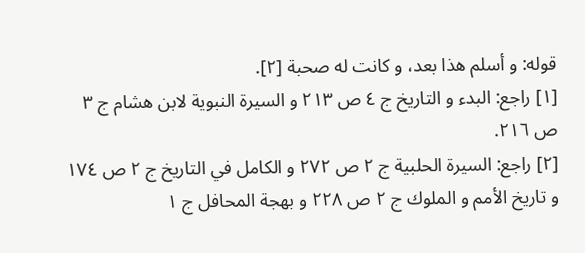قوله: و أسلم هذا بعد، و كانت له صحبة [٢].
[١] راجع: البدء و التاريخ ج ٤ ص ٢١٣ و السيرة النبوية لابن هشام ج ٣ ص ٢١٦.
[٢] راجع: السيرة الحلبية ج ٢ ص ٢٧٢ و الكامل في التاريخ ج ٢ ص ١٧٤ و تاريخ الأمم و الملوك ج ٢ ص ٢٢٨ و بهجة المحافل ج ١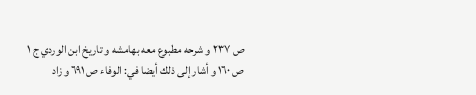ص ٢٣٧ و شرحه مطبوع معه بهامشه و تاريخ ابن الوردي ج ١ ص ١٦٠ و أشار إلى ذلك أيضا في: الوفاء ص ٦٩١ و زاد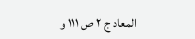المعاد ج ٢ ص ١١١ و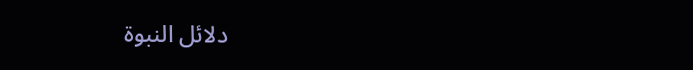دلائل النبوة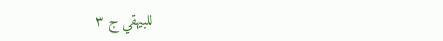للبيهقي ج ٣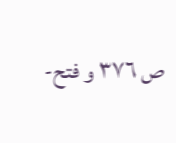ص ٣٧٦ و فتح-